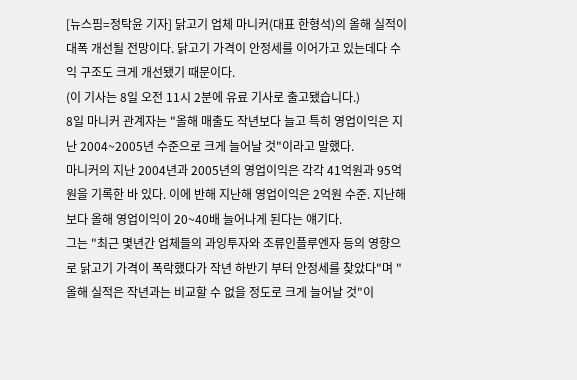[뉴스핌=정탁윤 기자] 닭고기 업체 마니커(대표 한형석)의 올해 실적이 대폭 개선될 전망이다. 닭고기 가격이 안정세를 이어가고 있는데다 수익 구조도 크게 개선됐기 때문이다.
(이 기사는 8일 오전 11시 2분에 유료 기사로 출고됐습니다.)
8일 마니커 관계자는 "올해 매출도 작년보다 늘고 특히 영업이익은 지난 2004~2005년 수준으로 크게 늘어날 것"이라고 말했다.
마니커의 지난 2004년과 2005년의 영업이익은 각각 41억원과 95억원을 기록한 바 있다. 이에 반해 지난해 영업이익은 2억원 수준. 지난해 보다 올해 영업이익이 20~40배 늘어나게 된다는 얘기다.
그는 "최근 몇년간 업체들의 과잉투자와 조류인플루엔자 등의 영향으로 닭고기 가격이 폭락했다가 작년 하반기 부터 안정세를 찾았다"며 "올해 실적은 작년과는 비교할 수 없을 정도로 크게 늘어날 것"이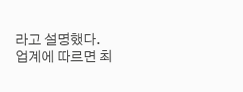라고 설명했다.
업계에 따르면 최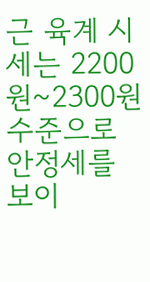근 육계 시세는 2200원~2300원 수준으로 안정세를 보이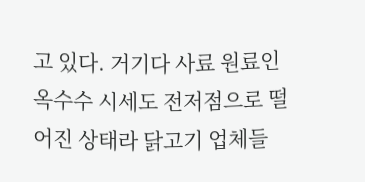고 있다. 거기다 사료 원료인 옥수수 시세도 전저점으로 떨어진 상태라 닭고기 업체들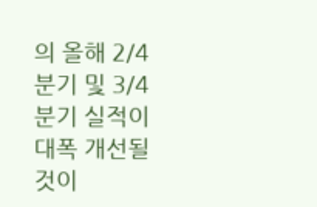의 올해 2/4분기 및 3/4분기 실적이 대폭 개선될 것이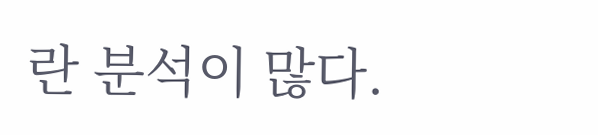란 분석이 많다.